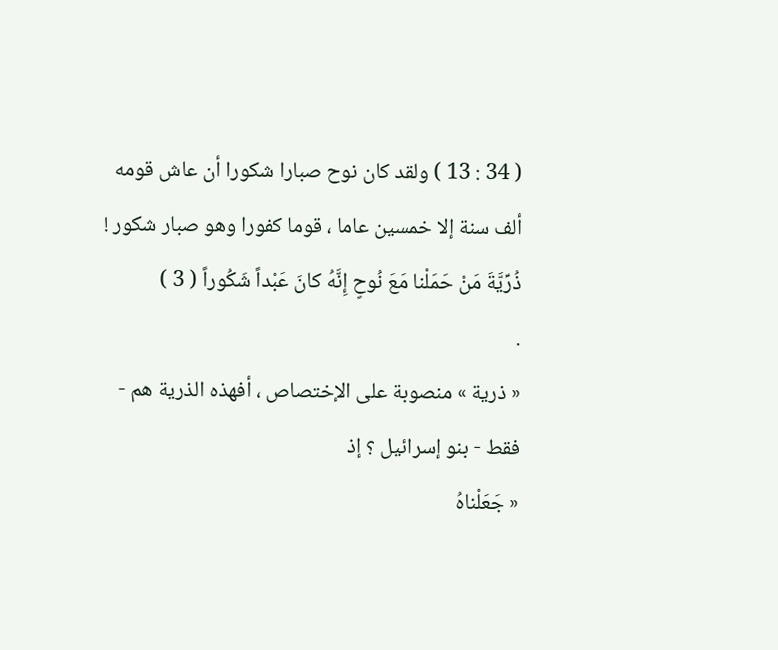( 34 : 13 ) ولقد كان نوح صبارا شكورا أن عاش قومه ألف سنة إلا خمسين عاما ، قوما كفورا وهو صبار شكور !
ذُرِّيَّةَ مَنْ حَمَلْنا مَعَ نُوحٍ إِنَّهُ كانَ عَبْداً شَكُوراً ( 3 )
.
« ذرية » منصوبة على الإختصاص ، أفهذه الذرية هم - فقط - بنو إسرائيل ؟ إذ
« جَعَلْناهُ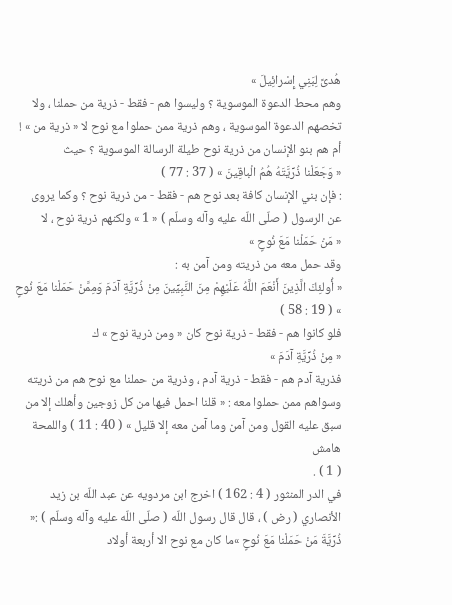هُدىً لِبَنِي إِسْرائِيلَ »
وهم محط الدعوة الموسوية ؟ وليسوا هم - فقط - ذرية من حملنا ، ولا تخصهم الدعوة الموسوية ، وهم ذرية ممن حملوا مع نوح لا « ذرية من » ! أم هم بنو الإنسان من ذرية نوح طيلة الرسالة الموسوية ؟ حيث
« وَجَعَلْنا ذُرِّيَّتَهُ هُمُ الْباقِينَ » ( 37 : 77 )
: فإن بني الإنسان كافة بعد نوح هم - فقط - من ذرية نوح ؟ وكما يروى عن الرسول ( صلّى اللّه عليه وآله وسلّم ) « 1 » ولكنهم ذرية نوح ، لا
« مَنْ حَمَلْنا مَعَ نُوحٍ »
وقد حمل معه من ذريته ومن آمن به :
« أُولئِكَ الَّذِينَ أَنْعَمَ اللَّهُ عَلَيْهِمْ مِنَ النَّبِيِّينَ مِنْ ذُرِّيَّةِ آدَمَ وَمِمَّنْ حَمَلْنا مَعَ نُوحٍ » ( 19 : 58 )
فلو كانوا هم - فقط - ذرية نوح كان « ومن ذرية نوح » ك
« مِنْ ذُرِّيَّةِ آدَمَ »
فذرية آدم هم - فقط - ذرية آدم ، وذرية من حملنا مع نوح هم من ذريته وسواهم ممن حملوا معه : « قلنا احمل فيها من كل زوجين وأهلك إلا من سبق عليه القول ومن آمن وما آمن معه إلا قليل » ( 40 : 11 ) واللمحة
هامش
( 1 ) .
في الدر المنثور ( 4 : 162 ) اخرج ابن مردويه عن عبد اللّه بن زيد الأنصاري ( رض ) ، قال قال رسول اللّه ( صلّى اللّه عليه وآله وسلّم ) :« ذُرِّيَّةَ مَنْ حَمَلْنا مَعَ نُوحٍ »ما كان مع نوح الا أربعة أولاد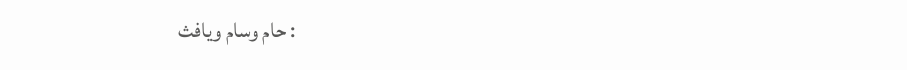: حام وسام ويافث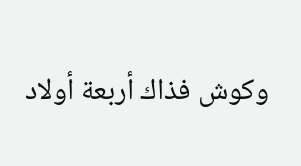وكوش فذاك أربعة أولاد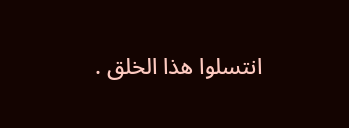انتسلوا هذا الخلق .